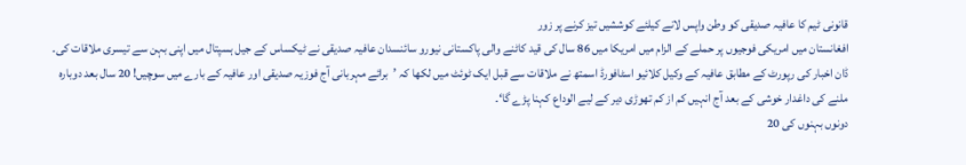قانونی ٹیم کا عافیہ صدیقی کو وطن واپس لانے کیلئے کوششیں تیز کرنے پر زور
افغانستان میں امریکی فوجیوں پر حملے کے الزام میں امریکا میں 86 سال کی قید کاٹنے والی پاکستانی نیورو سائنسدان عافیہ صدیقی نے ٹیکساس کے جیل ہسپتال میں اپنی بہن سے تیسری ملاقات کی۔
ڈان اخبار کی رپورٹ کے مطابق عافیہ کے وکیل کلائیو اسٹافورڈ اسمتھ نے ملاقات سے قبل ایک ٹوئٹ میں لکھا کہ ’برائے مہربانی آج فوزیہ صدیقی اور عافیہ کے بارے میں سوچیں! 20 سال بعد دوبارہ ملنے کی داغدار خوشی کے بعد آج انہیں کم از کم تھوڑی دیر کے لیے الوداع کہنا پڑے گا‘۔
دونوں بہنوں کی 20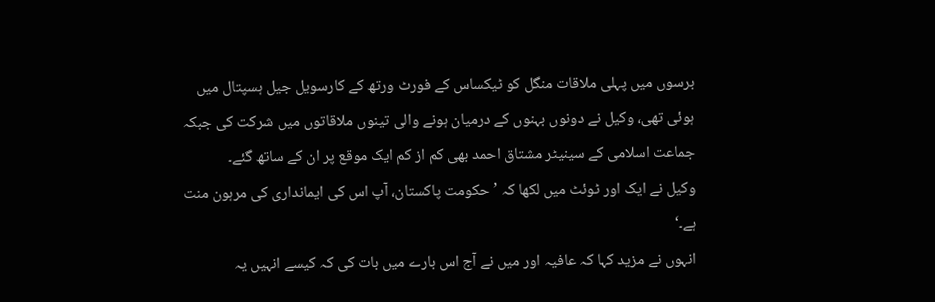برسوں میں پہلی ملاقات منگل کو ٹیکساس کے فورٹ ورتھ کے کارسویل جیل ہسپتال میں ہوئی تھی، وکیل نے دونوں بہنوں کے درمیان ہونے والی تینوں ملاقاتوں میں شرکت کی جبکہ جماعت اسلامی کے سینیٹر مشتاق احمد بھی کم از کم ایک موقع پر ان کے ساتھ گئے۔
وکیل نے ایک اور ٹوئٹ میں لکھا کہ ’حکومت پاکستان، آپ اس کی ایمانداری کی مرہون منت ہے۔‘
انہوں نے مزید کہا کہ عافیہ اور میں نے آج اس بارے میں بات کی کہ کیسے انہیں یہ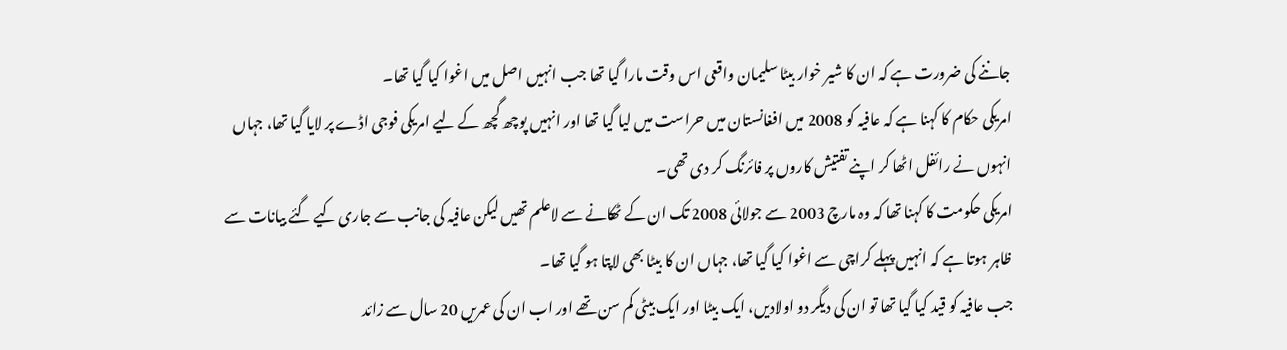جاننے کی ضرورت ہے کہ ان کا شیر خوار بیٹا سلیمان واقعی اس وقت مارا گیا تھا جب انہیں اصل میں اغوا کیا گیا تھا۔
امریکی حکام کا کہنا ہے کہ عافیہ کو 2008 میں افغانستان میں حراست میں لیا گیا تھا اور انہیں پوچھ گچھ کے لیے امریکی فوجی اڈے پر لایا گیا تھا، جہاں انہوں نے رائفل اٹھا کر اپنے تفتیش کاروں پر فائرنگ کر دی تھی۔
امریکی حکومت کا کہنا تھا کہ وہ مارچ 2003 سے جولائی 2008 تک ان کے ٹھکانے سے لاعلم تھیں لیکن عافیہ کی جانب سے جاری کیے گئے بیانات سے ظاہر ہوتا ہے کہ انہیں پہلے کراچی سے اغوا کیا گیا تھا، جہاں ان کا بیٹا بھی لاپتا ہو گیا تھا۔
جب عافیہ کو قید کیا گیا تھا تو ان کی دیگر دو اولادیں، ایک بیٹا اور ایک بیٹی کم سن تھے اور اب ان کی عمریں 20 سال سے زائد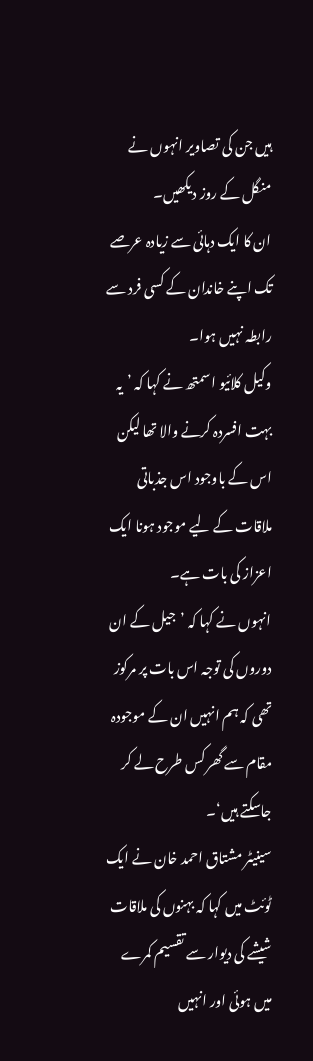ہیں جن کی تصاویر انہوں نے منگل کے روز دیکھیں۔
ان کا ایک دہائی سے زیادہ عرصے تک اپنے خاندان کے کسی فرد سے رابطہ نہیں ہوا۔
وکیل کلائیو اسمتھ نے کہا کہ ’یہ بہت افسردہ کرنے والا تھا لیکن اس کے باوجود اس جذباتی ملاقات کے لیے موجود ہونا ایک اعزاز کی بات ہے۔
انہوں نے کہا کہ ’جیل کے ان دوروں کی توجہ اس بات پر مرکوز تھی کہ ہم انہیں ان کے موجودہ مقام سے گھر کس طرح لے کر جاسکتے ہیں‘۔
سینیٹر مشتاق احمد خان نے ایک ٹوئٹ میں کہا کہ بہنوں کی ملاقات شیشے کی دیوار سے تقسیم کمرے میں ہوئی اور انہیں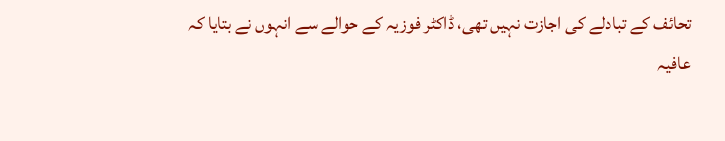تحائف کے تبادلے کی اجازت نہیں تھی، ڈاکٹر فوزیہ کے حوالے سے انہوں نے بتایا کہ عافیہ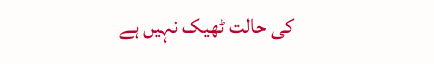کی حالت ٹھیک نہیں ہے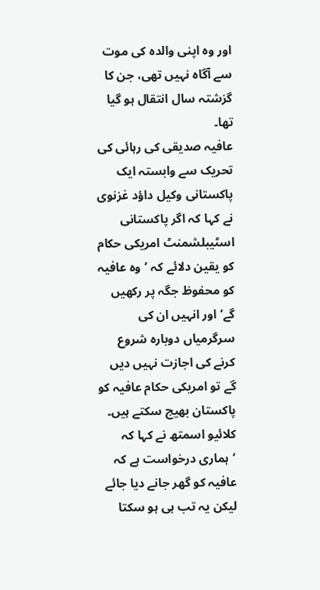اور وہ اپنی والدہ کی موت سے آگاہ نہیں تھی، جن کا گزشتہ سال انتقال ہو گیا تھا۔
عافیہ صدیقی کی رہائی کی تحریک سے وابستہ ایک پاکستانی وکیل داؤد غزنوی نے کہا کہ اگر پاکستانی اسٹیبلشمنٹ امریکی حکام کو یقین دلائے کہ ’وہ عافیہ کو محفوظ جگہ پر رکھیں گے‘ اور انہیں ان کی سرگرمیاں دوبارہ شروع کرنے کی اجازت نہیں دیں گے تو امریکی حکام عافیہ کو پاکستان بھیج سکتے ہیں۔
کلائیو اسمتھ نے کہا کہ ’ہماری درخواست ہے کہ عافیہ کو گھر جانے دیا جائے لیکن یہ تب ہی ہو سکتا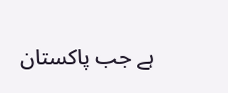ہے جب پاکستان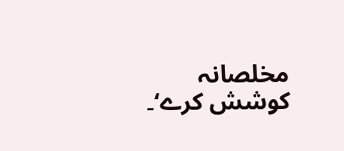مخلصانہ کوشش کرے‘۔